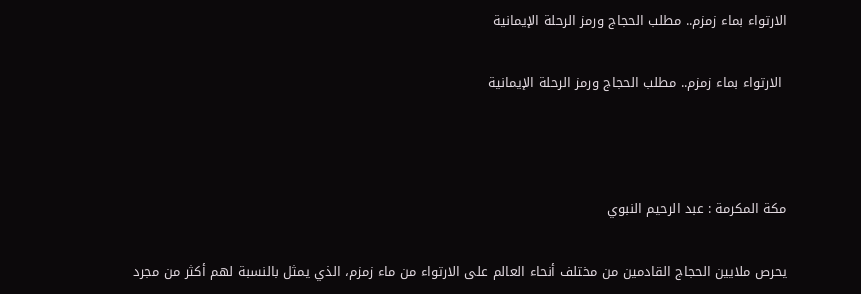الارتواء بماء زمزم.. مطلب الحجاج ورمز الرحلة الإيمانية

 الارتواء بماء زمزم.. مطلب الحجاج ورمز الرحلة الإيمانية



مكة المكرمة : عبد الرحيم النبوي

يحرص ملايين الحجاج القادمين من مختلف أنحاء العالم على الارتواء من ماء زمزم، الذي يمثل بالنسبة لهم أكثر من مجرد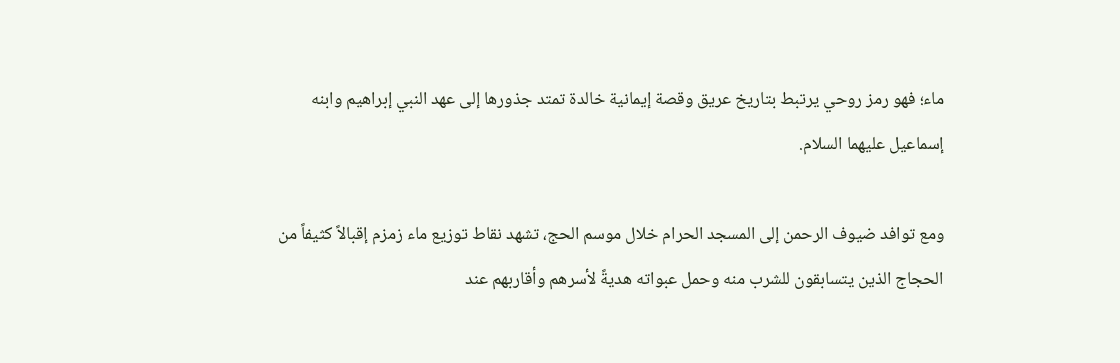ماء؛ فهو رمز روحي يرتبط بتاريخ عريق وقصة إيمانية خالدة تمتد جذورها إلى عهد النبي إبراهيم وابنه إسماعيل عليهما السلام.

ومع توافد ضيوف الرحمن إلى المسجد الحرام خلال موسم الحج، تشهد نقاط توزيع ماء زمزم إقبالاً كثيفاً من الحجاج الذين يتسابقون للشرب منه وحمل عبواته هديةً لأسرهم وأقاربهم عند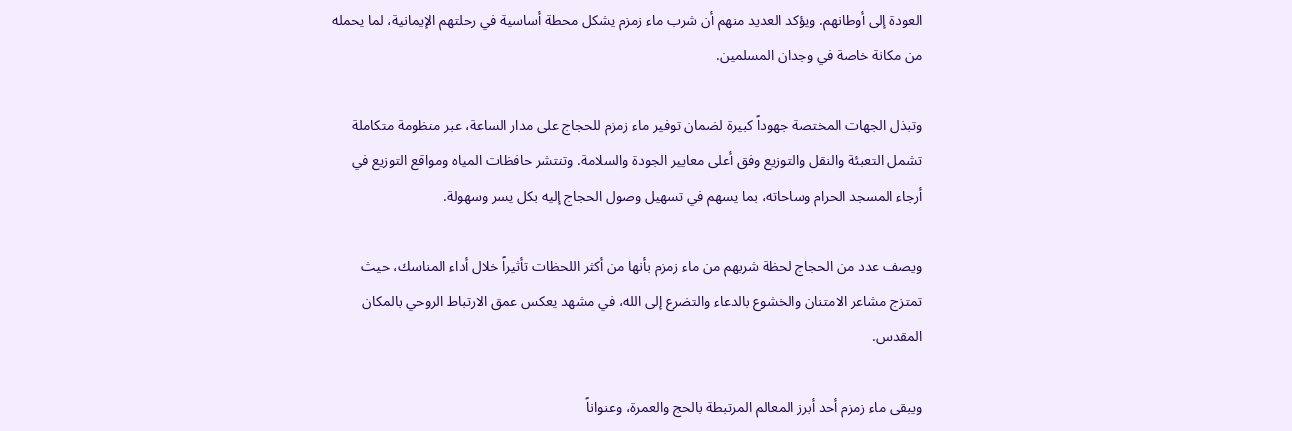العودة إلى أوطانهم. ويؤكد العديد منهم أن شرب ماء زمزم يشكل محطة أساسية في رحلتهم الإيمانية، لما يحمله من مكانة خاصة في وجدان المسلمين.

وتبذل الجهات المختصة جهوداً كبيرة لضمان توفير ماء زمزم للحجاج على مدار الساعة، عبر منظومة متكاملة تشمل التعبئة والنقل والتوزيع وفق أعلى معايير الجودة والسلامة. وتنتشر حافظات المياه ومواقع التوزيع في أرجاء المسجد الحرام وساحاته، بما يسهم في تسهيل وصول الحجاج إليه بكل يسر وسهولة.

ويصف عدد من الحجاج لحظة شربهم من ماء زمزم بأنها من أكثر اللحظات تأثيراً خلال أداء المناسك، حيث تمتزج مشاعر الامتنان والخشوع بالدعاء والتضرع إلى الله، في مشهد يعكس عمق الارتباط الروحي بالمكان المقدس.

ويبقى ماء زمزم أحد أبرز المعالم المرتبطة بالحج والعمرة، وعنواناً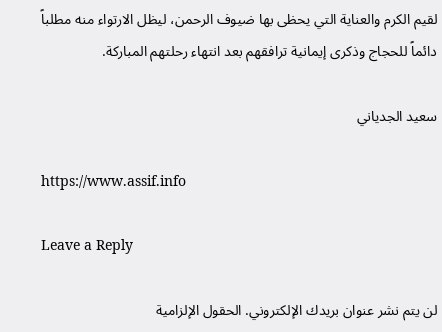لقيم الكرم والعناية التي يحظى بها ضيوف الرحمن، ليظل الارتواء منه مطلباً دائماً للحجاج وذكرى إيمانية ترافقهم بعد انتهاء رحلتهم المباركة.

سعيد الجدياني

https://www.assif.info

Leave a Reply

لن يتم نشر عنوان بريدك الإلكتروني. الحقول الإلزامية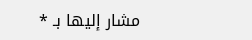مشار إليها بـ *